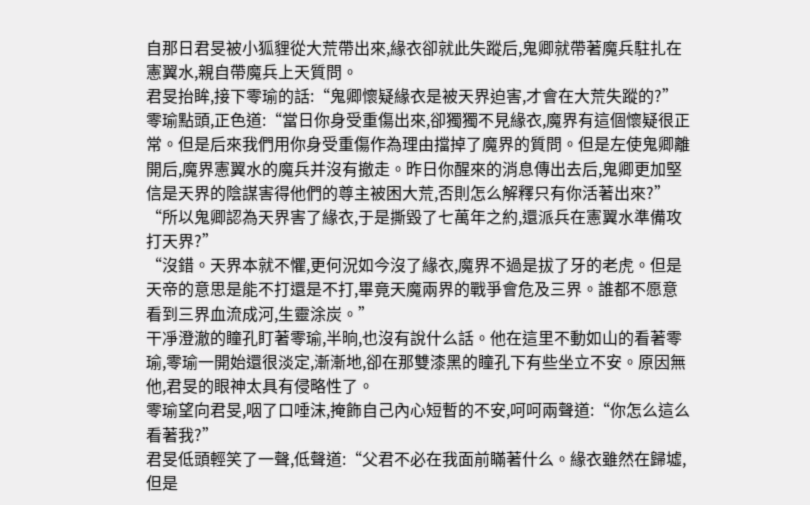自那日君旻被小狐貍從大荒帶出來,緣衣卻就此失蹤后,鬼卿就帶著魔兵駐扎在憲翼水,親自帶魔兵上天質問。
君旻抬眸,接下零瑜的話:“鬼卿懷疑緣衣是被天界迫害,才會在大荒失蹤的?”
零瑜點頭,正色道:“當日你身受重傷出來,卻獨獨不見緣衣,魔界有這個懷疑很正常。但是后來我們用你身受重傷作為理由擋掉了魔界的質問。但是左使鬼卿離開后,魔界憲翼水的魔兵并沒有撤走。昨日你醒來的消息傳出去后,鬼卿更加堅信是天界的陰謀害得他們的尊主被困大荒,否則怎么解釋只有你活著出來?”
“所以鬼卿認為天界害了緣衣,于是撕毀了七萬年之約,還派兵在憲翼水準備攻打天界?”
“沒錯。天界本就不懼,更何況如今沒了緣衣,魔界不過是拔了牙的老虎。但是天帝的意思是能不打還是不打,畢竟天魔兩界的戰爭會危及三界。誰都不愿意看到三界血流成河,生靈涂炭。”
干凈澄澈的瞳孔盯著零瑜,半晌,也沒有說什么話。他在這里不動如山的看著零瑜,零瑜一開始還很淡定,漸漸地,卻在那雙漆黑的瞳孔下有些坐立不安。原因無他,君旻的眼神太具有侵略性了。
零瑜望向君旻,咽了口唾沫,掩飾自己內心短暫的不安,呵呵兩聲道:“你怎么這么看著我?”
君旻低頭輕笑了一聲,低聲道:“父君不必在我面前瞞著什么。緣衣雖然在歸墟,但是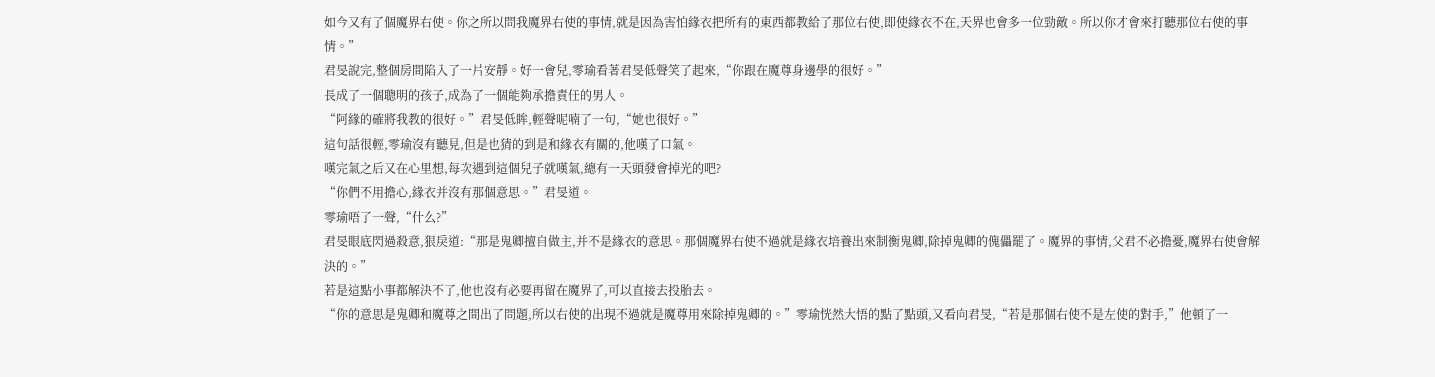如今又有了個魔界右使。你之所以問我魔界右使的事情,就是因為害怕緣衣把所有的東西都教給了那位右使,即使緣衣不在,天界也會多一位勁敵。所以你才會來打聽那位右使的事情。”
君旻說完,整個房間陷入了一片安靜。好一會兒,零瑜看著君旻低聲笑了起來,“你跟在魔尊身邊學的很好。”
長成了一個聰明的孩子,成為了一個能夠承擔責任的男人。
“阿緣的確將我教的很好。”君旻低眸,輕聲呢喃了一句,“她也很好。”
這句話很輕,零瑜沒有聽見,但是也猜的到是和緣衣有關的,他嘆了口氣。
嘆完氣之后又在心里想,每次遇到這個兒子就嘆氣,總有一天頭發會掉光的吧?
“你們不用擔心,緣衣并沒有那個意思。”君旻道。
零瑜唔了一聲,“什么?”
君旻眼底閃過殺意,狠戾道:“那是鬼卿擅自做主,并不是緣衣的意思。那個魔界右使不過就是緣衣培養出來制衡鬼卿,除掉鬼卿的傀儡罷了。魔界的事情,父君不必擔憂,魔界右使會解決的。”
若是這點小事都解決不了,他也沒有必要再留在魔界了,可以直接去投胎去。
“你的意思是鬼卿和魔尊之間出了問題,所以右使的出現不過就是魔尊用來除掉鬼卿的。”零瑜恍然大悟的點了點頭,又看向君旻,“若是那個右使不是左使的對手,”他頓了一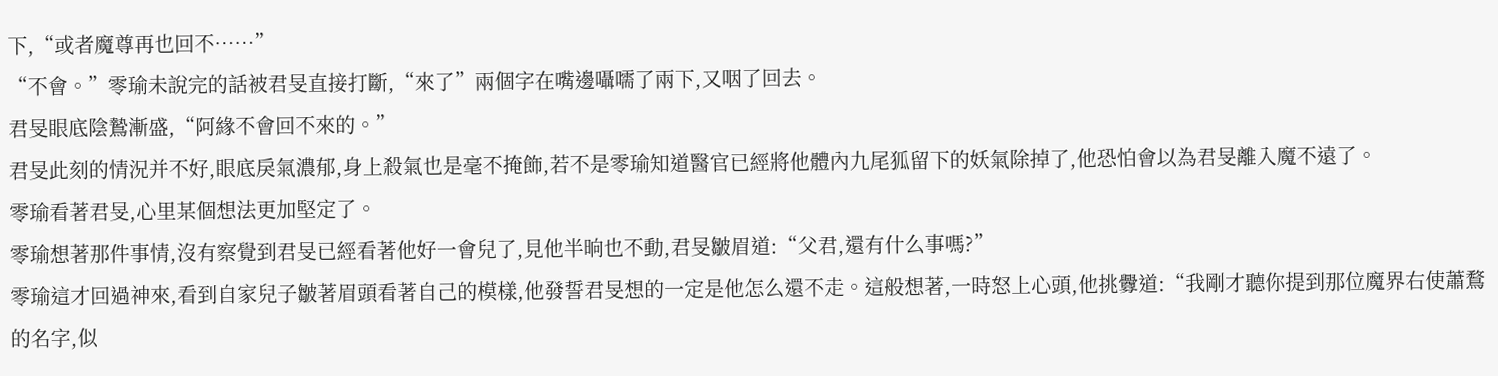下,“或者魔尊再也回不……”
“不會。”零瑜未說完的話被君旻直接打斷,“來了”兩個字在嘴邊囁嚅了兩下,又咽了回去。
君旻眼底陰鷙漸盛,“阿緣不會回不來的。”
君旻此刻的情況并不好,眼底戾氣濃郁,身上殺氣也是毫不掩飾,若不是零瑜知道醫官已經將他體內九尾狐留下的妖氣除掉了,他恐怕會以為君旻離入魔不遠了。
零瑜看著君旻,心里某個想法更加堅定了。
零瑜想著那件事情,沒有察覺到君旻已經看著他好一會兒了,見他半晌也不動,君旻皺眉道:“父君,還有什么事嗎?”
零瑜這才回過神來,看到自家兒子皺著眉頭看著自己的模樣,他發誓君旻想的一定是他怎么還不走。這般想著,一時怒上心頭,他挑釁道:“我剛才聽你提到那位魔界右使蕭鶩的名字,似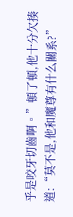乎是咬牙切齒啊。”頓了頓,他十分欠揍道:“莫不是,他和魔尊有什么關系?”